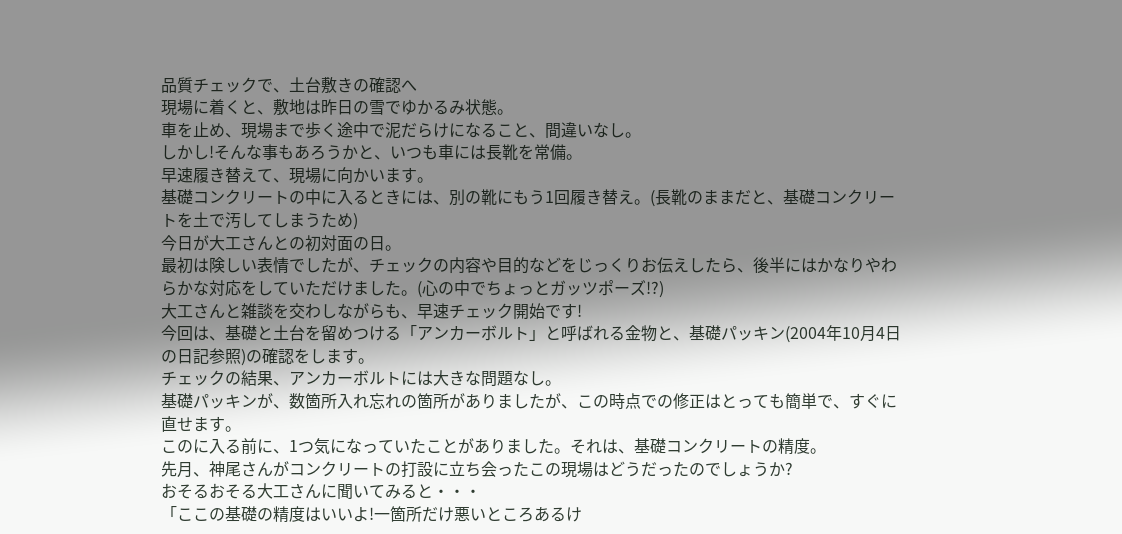品質チェックで、土台敷きの確認へ
現場に着くと、敷地は昨日の雪でゆかるみ状態。
車を止め、現場まで歩く途中で泥だらけになること、間違いなし。
しかし!そんな事もあろうかと、いつも車には長靴を常備。
早速履き替えて、現場に向かいます。
基礎コンクリートの中に入るときには、別の靴にもう1回履き替え。(長靴のままだと、基礎コンクリートを土で汚してしまうため)
今日が大工さんとの初対面の日。
最初は険しい表情でしたが、チェックの内容や目的などをじっくりお伝えしたら、後半にはかなりやわらかな対応をしていただけました。(心の中でちょっとガッツポーズ!?)
大工さんと雑談を交わしながらも、早速チェック開始です!
今回は、基礎と土台を留めつける「アンカーボルト」と呼ばれる金物と、基礎パッキン(2004年10月4日の日記参照)の確認をします。
チェックの結果、アンカーボルトには大きな問題なし。
基礎パッキンが、数箇所入れ忘れの箇所がありましたが、この時点での修正はとっても簡単で、すぐに直せます。
このに入る前に、1つ気になっていたことがありました。それは、基礎コンクリートの精度。
先月、神尾さんがコンクリートの打設に立ち会ったこの現場はどうだったのでしょうか?
おそるおそる大工さんに聞いてみると・・・
「ここの基礎の精度はいいよ!一箇所だけ悪いところあるけ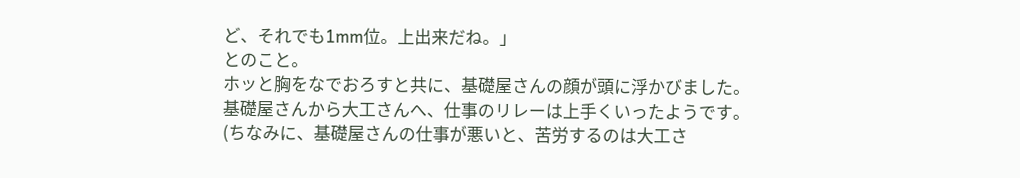ど、それでも1mm位。上出来だね。」
とのこと。
ホッと胸をなでおろすと共に、基礎屋さんの顔が頭に浮かびました。
基礎屋さんから大工さんへ、仕事のリレーは上手くいったようです。
(ちなみに、基礎屋さんの仕事が悪いと、苦労するのは大工さ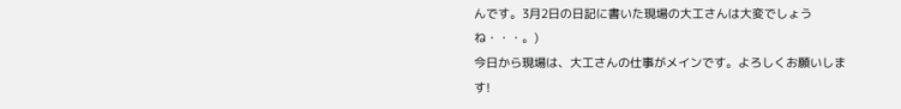んです。3月2日の日記に書いた現場の大工さんは大変でしょうね・・・。)
今日から現場は、大工さんの仕事がメインです。よろしくお願いします!